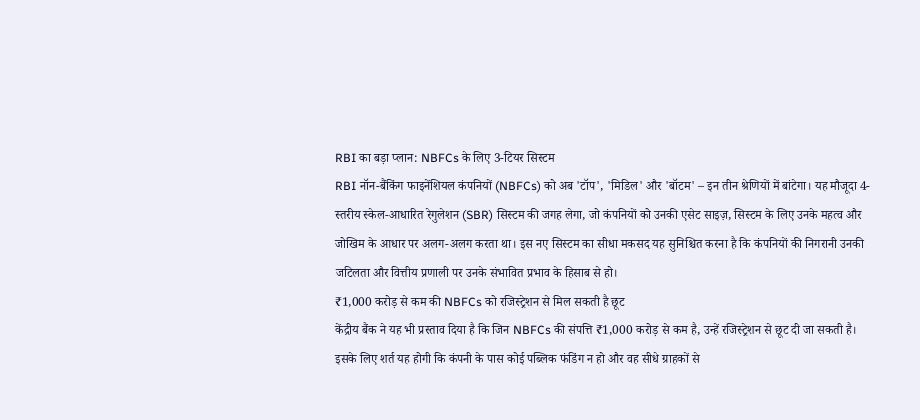RBI का बड़ा प्लान: NBFCs के लिए 3-टियर सिस्टम
RBI नॉन-बैंकिंग फाइनेंशियल कंपनियों (NBFCs) को अब 'टॉप', 'मिडिल' और 'बॉटम' – इन तीन श्रेणियों में बांटेगा। यह मौजूदा 4-स्तरीय स्केल-आधारित रेगुलेशन (SBR) सिस्टम की जगह लेगा, जो कंपनियों को उनकी एसेट साइज़, सिस्टम के लिए उनके महत्व और जोखिम के आधार पर अलग-अलग करता था। इस नए सिस्टम का सीधा मकसद यह सुनिश्चित करना है कि कंपनियों की निगरानी उनकी जटिलता और वित्तीय प्रणाली पर उनके संभावित प्रभाव के हिसाब से हो।
₹1,000 करोड़ से कम की NBFCs को रजिस्ट्रेशन से मिल सकती है छूट
केंद्रीय बैंक ने यह भी प्रस्ताव दिया है कि जिन NBFCs की संपत्ति ₹1,000 करोड़ से कम है, उन्हें रजिस्ट्रेशन से छूट दी जा सकती है। इसके लिए शर्त यह होगी कि कंपनी के पास कोई पब्लिक फंडिंग न हो और वह सीधे ग्राहकों से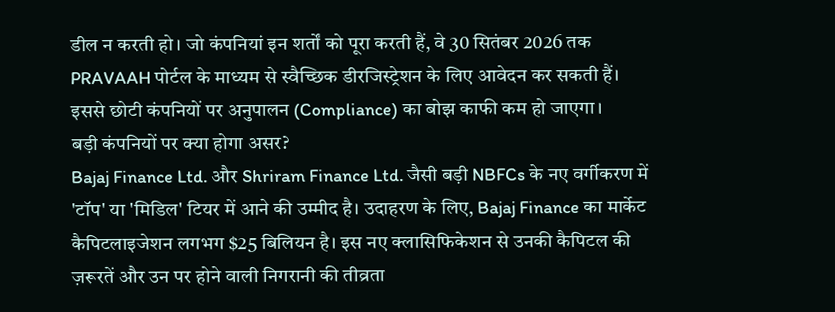डील न करती हो। जो कंपनियां इन शर्तों को पूरा करती हैं, वे 30 सितंबर 2026 तक PRAVAAH पोर्टल के माध्यम से स्वैच्छिक डीरजिस्ट्रेशन के लिए आवेदन कर सकती हैं। इससे छोटी कंपनियों पर अनुपालन (Compliance) का बोझ काफी कम हो जाएगा।
बड़ी कंपनियों पर क्या होगा असर?
Bajaj Finance Ltd. और Shriram Finance Ltd. जैसी बड़ी NBFCs के नए वर्गीकरण में 'टॉप' या 'मिडिल' टियर में आने की उम्मीद है। उदाहरण के लिए, Bajaj Finance का मार्केट कैपिटलाइजेशन लगभग $25 बिलियन है। इस नए क्लासिफिकेशन से उनकी कैपिटल की ज़रूरतें और उन पर होने वाली निगरानी की तीव्रता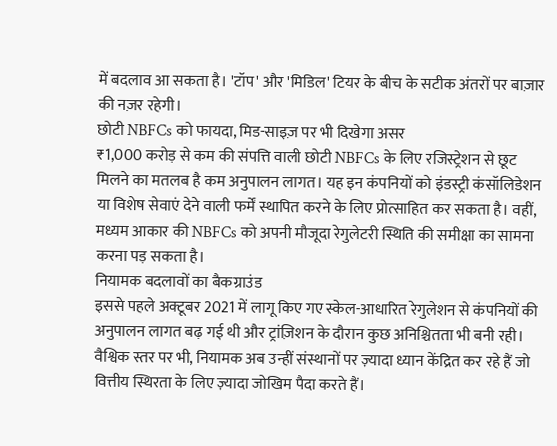में बदलाव आ सकता है। 'टॉप' और 'मिडिल' टियर के बीच के सटीक अंतरों पर बाज़ार की नज़र रहेगी।
छोटी NBFCs को फायदा, मिड-साइज़ पर भी दिखेगा असर
₹1,000 करोड़ से कम की संपत्ति वाली छोटी NBFCs के लिए रजिस्ट्रेशन से छूट मिलने का मतलब है कम अनुपालन लागत। यह इन कंपनियों को इंडस्ट्री कंसॉलिडेशन या विशेष सेवाएं देने वाली फर्में स्थापित करने के लिए प्रोत्साहित कर सकता है। वहीं, मध्यम आकार की NBFCs को अपनी मौजूदा रेगुलेटरी स्थिति की समीक्षा का सामना करना पड़ सकता है।
नियामक बदलावों का बैकग्राउंड
इससे पहले अक्टूबर 2021 में लागू किए गए स्केल-आधारित रेगुलेशन से कंपनियों की अनुपालन लागत बढ़ गई थी और ट्रांज़िशन के दौरान कुछ अनिश्चितता भी बनी रही। वैश्विक स्तर पर भी, नियामक अब उन्हीं संस्थानों पर ज़्यादा ध्यान केंद्रित कर रहे हैं जो वित्तीय स्थिरता के लिए ज़्यादा जोखिम पैदा करते हैं।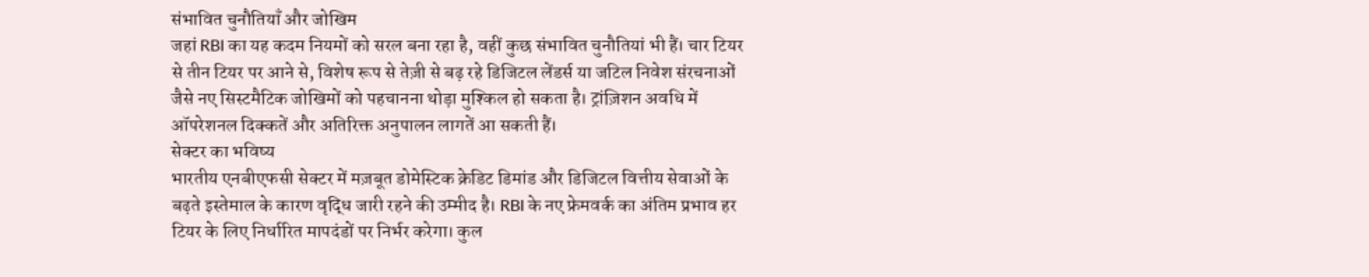संभावित चुनौतियाँ और जोखिम
जहां RBI का यह कदम नियमों को सरल बना रहा है, वहीं कुछ संभावित चुनौतियां भी हैं। चार टियर से तीन टियर पर आने से, विशेष रूप से तेज़ी से बढ़ रहे डिजिटल लेंडर्स या जटिल निवेश संरचनाओं जैसे नए सिस्टमैटिक जोखिमों को पहचानना थोड़ा मुश्किल हो सकता है। ट्रांज़िशन अवधि में ऑपरेशनल दिक्कतें और अतिरिक्त अनुपालन लागतें आ सकती हैं।
सेक्टर का भविष्य
भारतीय एनबीएफसी सेक्टर में मज़बूत डोमेस्टिक क्रेडिट डिमांड और डिजिटल वित्तीय सेवाओं के बढ़ते इस्तेमाल के कारण वृद्धि जारी रहने की उम्मीद है। RBI के नए फ्रेमवर्क का अंतिम प्रभाव हर टियर के लिए निर्धारित मापदंडों पर निर्भर करेगा। कुल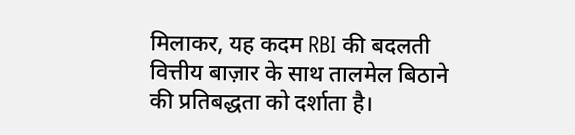मिलाकर, यह कदम RBI की बदलती वित्तीय बाज़ार के साथ तालमेल बिठाने की प्रतिबद्धता को दर्शाता है।